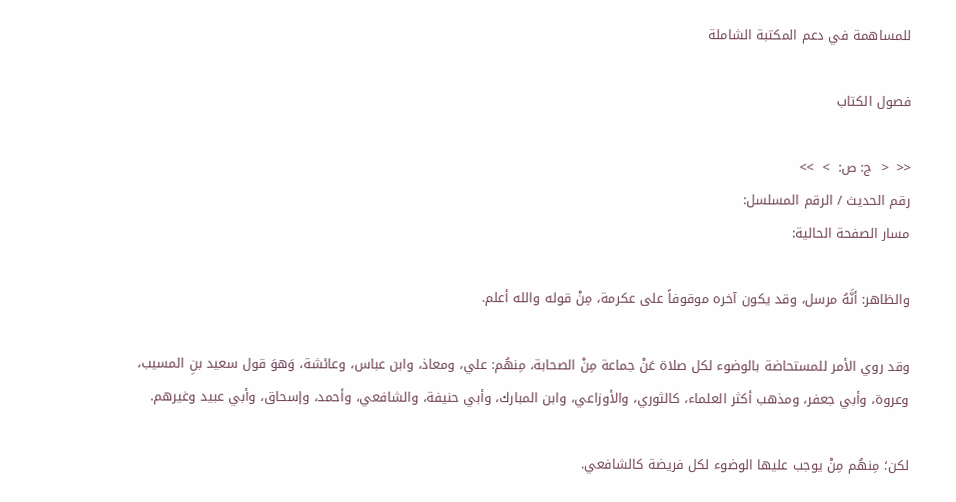للمساهمة في دعم المكتبة الشاملة

فصول الكتاب

<<  <  ج: ص:  >  >>
رقم الحديث / الرقم المسلسل:
مسار الصفحة الحالية:

والظاهر: أنَّهُ مرسل، وقد يكون آخره موقوفاً على عكرمة، مِنْ قوله والله أعلم.

وقد روي الأمر للمستحاضة بالوضوء لكل صلاة عَنْ جماعة مِنْ الصحابة، مِنهُم: علي، ومعاذ، وابن عباس، وعائشة، وَهوَ قول سعيد بنِ المسيب، وعروة، وأبي جعفر، ومذهب أكثر العلماء، كالثوري، والأوزاعي، وابن المبارك، وأبي حنيفة، والشافعي، وأحمد، وإسحاق، وأبي عبيد وغيرهم.

لكن؛ مِنهُم مِنْ يوجب عليها الوضوء لكل فريضة كالشافعي.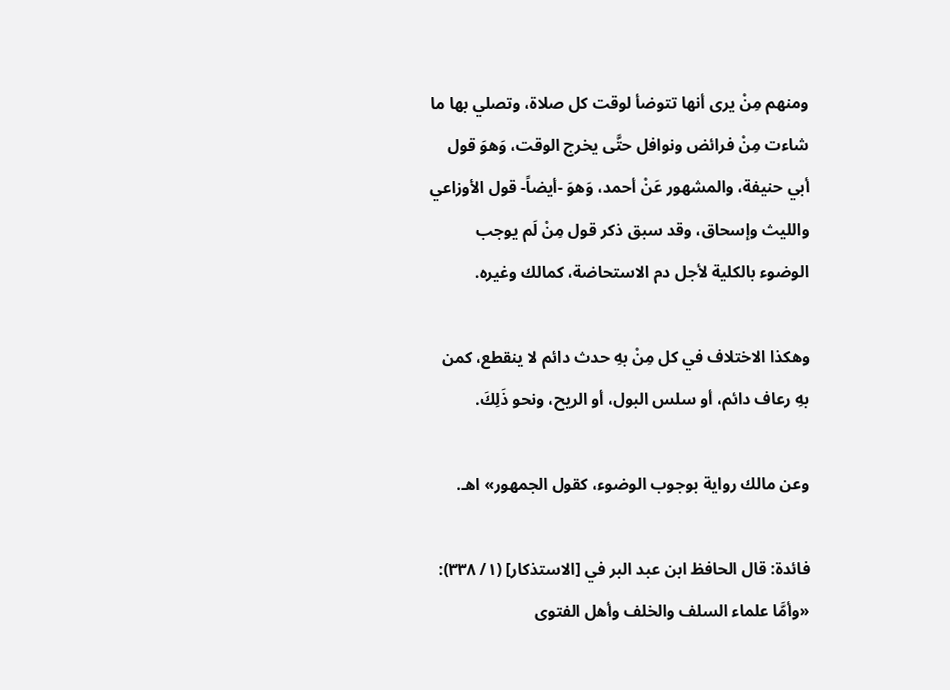ومنهم مِنْ يرى أنها تتوضأ لوقت كل صلاة، وتصلي بها ما شاءت مِنْ فرائض ونوافل حتَّى يخرج الوقت، وَهوَ قول أبي حنيفة، والمشهور عَنْ أحمد، وَهوَ -أيضاً- قول الأوزاعي والليث وإسحاق، وقد سبق ذكر قول مِنْ لَم يوجب الوضوء بالكلية لأجل دم الاستحاضة، كمالك وغيره.

وهكذا الاختلاف في كل مِنْ بهِ حدث دائم لا ينقطع، كمن بهِ رعاف دائم، أو سلس البول، أو الريح، ونحو ذَلِكَ.

وعن مالك رواية بوجوب الوضوء، كقول الجمهور» اهـ.

فائدة: قال الحافظ ابن عبد البر في [الاستذكار] (١/ ٣٣٨): «وأمَّا علماء السلف والخلف وأهل الفتوى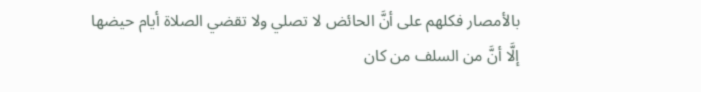بالأمصار فكلهم على أنَّ الحائض لا تصلي ولا تقضي الصلاة أيام حيضها إلَّا أنَّ من السلف من كان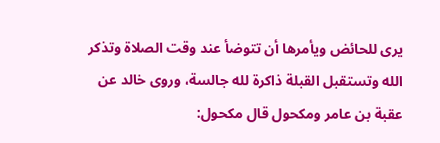يرى للحائض ويأمرها أن تتوضأ عند وقت الصلاة وتذكر الله وتستقبل القبلة ذاكرة لله جالسة، وروى خالد عن عقبة بن عامر ومكحول قال مكحول: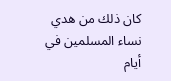كان ذلك من هدي نساء المسلمين في أيام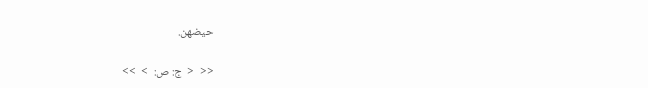حيضهن.

<<  <  ج: ص:  >  >>